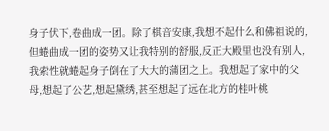身子伏下,卷曲成一团。除了棋音安康,我想不起什么和佛祖说的,但蜷曲成一团的姿势又让我特别的舒服,反正大殿里也没有别人,我索性就蜷起身子倒在了大大的蒲团之上。我想起了家中的父母,想起了公艺,想起黛绣,甚至想起了远在北方的桂叶桃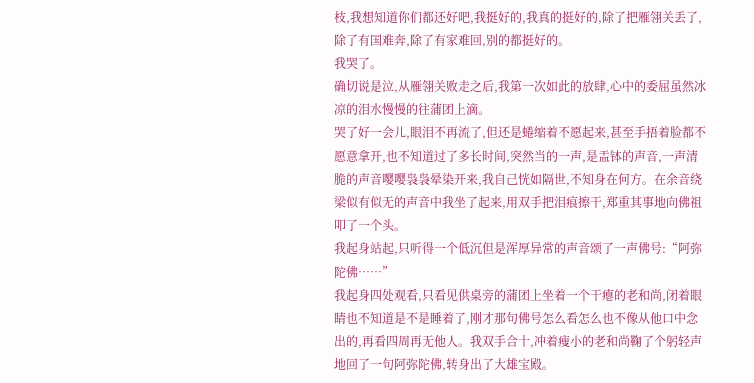枝,我想知道你们都还好吧,我挺好的,我真的挺好的,除了把雁翎关丢了,除了有国难奔,除了有家难回,别的都挺好的。
我哭了。
确切说是泣,从雁翎关败走之后,我第一次如此的放肆,心中的委屈虽然冰凉的泪水慢慢的往蒲团上滴。
哭了好一会儿,眼泪不再流了,但还是蜷缩着不愿起来,甚至手捂着脸都不愿意拿开,也不知道过了多长时间,突然当的一声,是盂钵的声音,一声清脆的声音嘤嘤袅袅晕染开来,我自己恍如隔世,不知身在何方。在余音绕梁似有似无的声音中我坐了起来,用双手把泪痕擦干,郑重其事地向佛祖叩了一个头。
我起身站起,只听得一个低沉但是浑厚异常的声音颂了一声佛号:“阿弥陀佛……”
我起身四处观看,只看见供桌旁的蒲团上坐着一个干瘪的老和尚,闭着眼睛也不知道是不是睡着了,刚才那句佛号怎么看怎么也不像从他口中念出的,再看四周再无他人。我双手合十,冲着瘦小的老和尚鞠了个躬轻声地回了一句阿弥陀佛,转身出了大雄宝殿。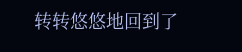转转悠悠地回到了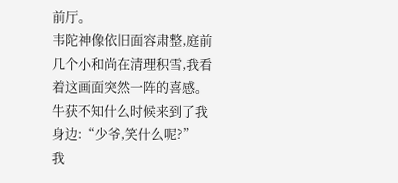前厅。
韦陀神像依旧面容肃整,庭前几个小和尚在清理积雪,我看着这画面突然一阵的喜感。牛获不知什么时候来到了我身边:“少爷,笑什么呢?”
我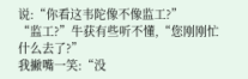说:“你看这韦陀像不像监工?”
“监工?”牛获有些听不懂,“您刚刚忙什么去了?”
我撇嘴一笑:“没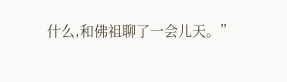什么,和佛祖聊了一会儿天。”